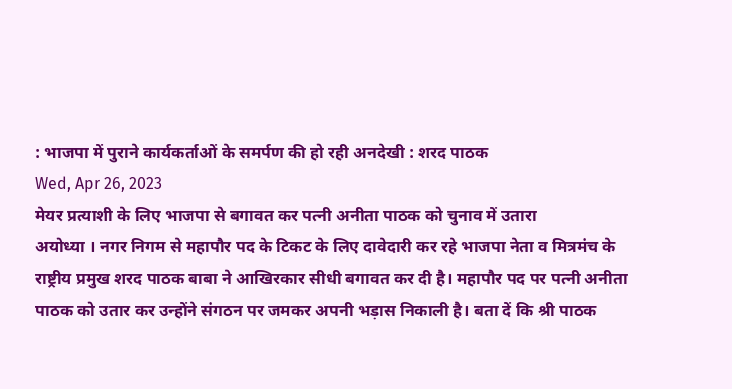: भाजपा में पुराने कार्यकर्ताओं के समर्पण की हो रही अनदेखी : शरद पाठक
Wed, Apr 26, 2023
मेयर प्रत्याशी के लिए भाजपा से बगावत कर पत्नी अनीता पाठक को चुनाव में उतारा
अयोध्या । नगर निगम से महापौर पद के टिकट के लिए दावेदारी कर रहे भाजपा नेता व मित्रमंच के राष्ट्रीय प्रमुख शरद पाठक बाबा ने आखिरकार सीधी बगावत कर दी है। महापौर पद पर पत्नी अनीता पाठक को उतार कर उन्होंने संगठन पर जमकर अपनी भड़ास निकाली है। बता दें कि श्री पाठक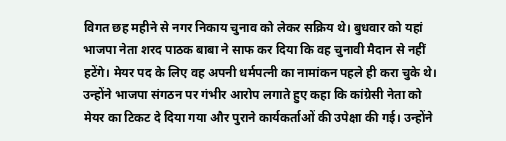विगत छह महीने से नगर निकाय चुनाव को लेकर सक्रिय थे। बुधवार को यहां भाजपा नेता शरद पाठक बाबा ने साफ कर दिया कि वह चुनावी मैदान से नहीं हटेंगे। मेयर पद के लिए वह अपनी धर्मपत्नी का नामांकन पहले ही करा चुके थे।
उन्होंने भाजपा संगठन पर गंभीर आरोप लगाते हुए कहा कि कांग्रेसी नेता को मेयर का टिकट दे दिया गया और पुराने कार्यकर्ताओं की उपेक्षा की गई। उन्होंने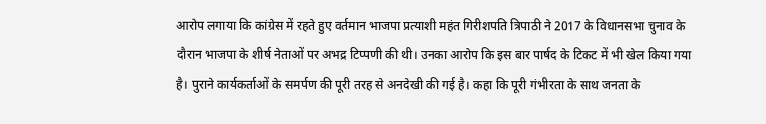आरोप लगाया कि कांग्रेस में रहते हुए वर्तमान भाजपा प्रत्याशी महंत गिरीशपति त्रिपाठी ने 2017 के विधानसभा चुनाव के दौरान भाजपा के शीर्ष नेताओं पर अभद्र टिप्पणी की थी। उनका आरोप कि इस बार पार्षद के टिकट में भी खेल किया गया है। पुराने कार्यकर्ताओं के समर्पण की पूरी तरह से अनदेखी की गई है। कहा कि पूरी गंभीरता के साथ जनता के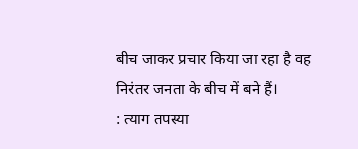बीच जाकर प्रचार किया जा रहा है वह निरंतर जनता के बीच में बने हैं।
: त्याग तपस्या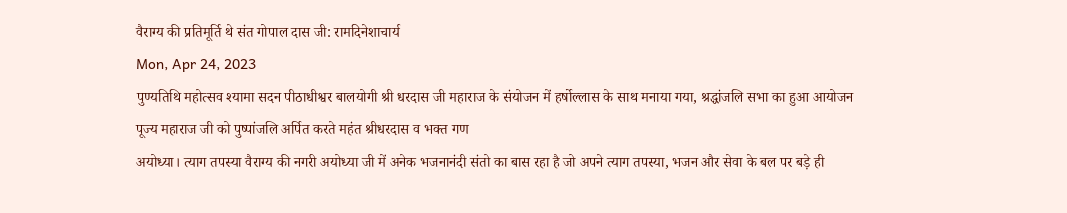वैराग्य की प्रतिमूर्ति थे संत गोपाल दास जी: रामदिनेशाचार्य
Mon, Apr 24, 2023
पुण्यतिथि महोत्सव श्यामा सदन पीठाधीश्वर बालयोगी श्री धरदास जी महाराज के संयोजन में हर्षोल्लास के साथ मनाया गया, श्रद्धांजलि सभा का हुआ आयोजन
पूज्य महाराज जी को पुष्पांजलि अर्पित करते महंत श्रीधरदास व भक्त गण
अयोध्या। त्याग तपस्या वैराग्य की नगरी अयोध्या जी में अनेक भजनानंदी संतो का बास रहा है जो अपने त्याग तपस्या, भजन और सेवा के बल पर बड़े ही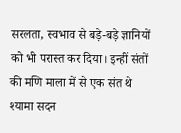सरलता, स्वभाव से बड़े-बड़े ज्ञानियों को भी परास्त कर दिया। इन्हीं संतों की मणि माला में से एक संत थे श्यामा सदन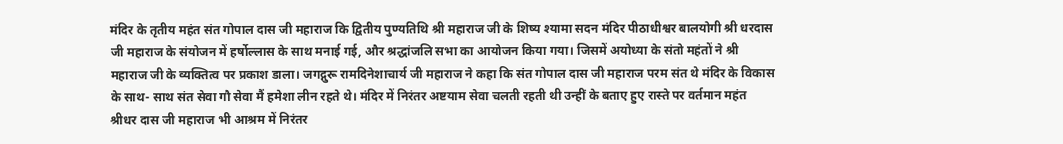मंदिर के तृतीय महंत संत गोपाल दास जी महाराज कि द्वितीय पुण्यतिथि श्री महाराज जी के शिष्य श्यामा सदन मंदिर पीठाधीश्वर बालयोगी श्री धरदास जी महाराज के संयोजन में हर्षोल्लास के साथ मनाई गई, और श्रद्धांजलि सभा का आयोजन किया गया। जिसमें अयोध्या के संतो महंतों ने श्री महाराज जी के व्यक्तित्व पर प्रकाश डाला। जगद्गुरू रामदिनेशाचार्य जी महाराज ने कहा कि संत गोपाल दास जी महाराज परम संत थे मंदिर के विकास के साथ- साथ संत सेवा गौ सेवा मैं हमेशा लीन रहते थे। मंदिर में निरंतर अष्टयाम सेवा चलती रहती थी उन्हीं के बताए हुए रास्ते पर वर्तमान महंत श्रीधर दास जी महाराज भी आश्रम में निरंतर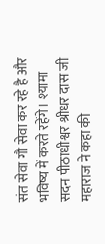संत सेवा गौ सेवा कर रहे है और भविष्य में करते रहेंगे। श्यामा सदन पीठाधीश्वर श्रीधर दास जी महाराज ने कहा की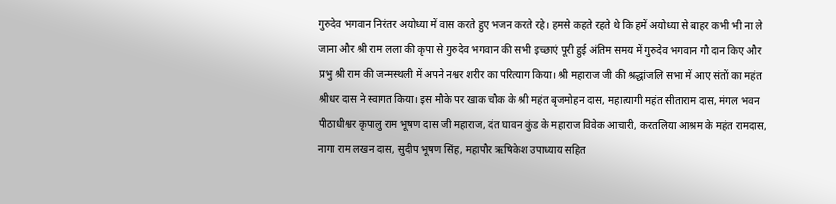गुरुदेव भगवान निरंतर अयोध्या में वास करते हुए भजन करते रहे। हमसे कहते रहते थे कि हमें अयोध्या से बाहर कभी भी ना ले जाना और श्री राम लला की कृपा से गुरुदेव भगवान की सभी इच्छाएं पूरी हुई अंतिम समय में गुरुदेव भगवान गौ दान किए और प्रभु श्री राम की जन्मस्थली में अपने नश्वर शरीर का परित्याग किया। श्री महाराज जी की श्रद्धांजलि सभा में आए संतों का महंत श्रीधर दास ने स्वागत किया। इस मौके पर खाक चौक के श्री महंत बृजमोहन दास, महात्यागी महंत सीताराम दास, मंगल भवन पीठाधीश्वर कृपालु राम भूषण दास जी महाराज, दंत घावन कुंड के महाराज विवेक आचारी, करतलिया आश्रम के महंत रामदास, नागा राम लखन दास, सुदीप भूषण सिंह, महापौर ऋषिकेश उपाध्याय सहित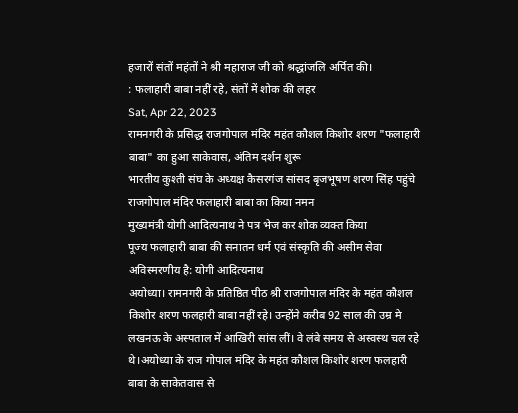हजारों संतों महंतों ने श्री महाराज जी को श्रद्धांजलि अर्पित की।
: फलाहारी बाबा नहीं रहे, संतों में शोक की लहर
Sat, Apr 22, 2023
रामनगरी के प्रसिद्ध राजगोपाल मंदिर महंत कौशल किशोर शरण "फलाहारी बाबा" का हुआ साकेवास, अंतिम दर्शन शुरू
भारतीय कुश्ती संघ के अध्यक्ष कैसरगंज सांसद बृजभूषण शरण सिंह पहुंचे राजगोपाल मंदिर फलाहारी बाबा का किया नमन
मुख्यमंत्री योगी आदित्यनाथ ने पत्र भेज कर शोक व्यक्त किया
पूज्य फलाहारी बाबा की सनातन धर्म एवं संस्कृति की असीम सेवा अविस्मरणीय है: योगी आदित्यनाथ
अयोध्या। रामनगरी के प्रतिष्ठित पीठ श्री राजगोपाल मंदिर के महंत कौशल किशोर शरण फलहारी बाबा नहीं रहे। उन्होंने करीब 92 साल की उम्र मे लखनऊ के अस्पताल में आखिरी सांस लीं। वे लंबे समय से अस्वस्थ चल रहे थे।अयोध्या के राज गोपाल मंदिर के महंत कौशल किशोर शरण फलहारी बाबा के साकेतवास से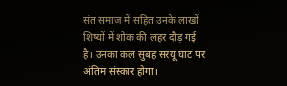संत समाज में सहित उनके लाखों शिष्यों में शोक की लहर दौड़ गई है। उनका कल सुबह सरयू घाट पर अंतिम संस्कार होगा।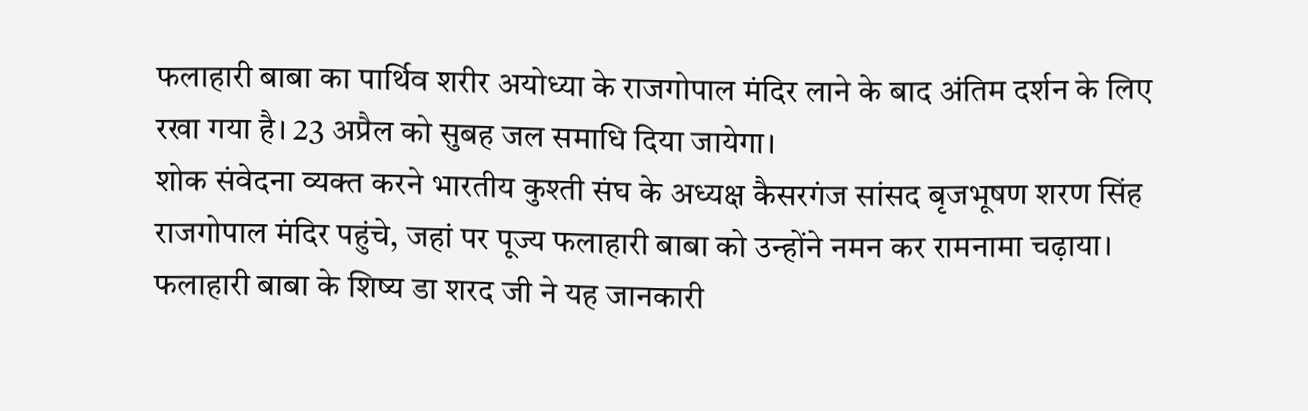फलाहारी बाबा का पार्थिव शरीर अयोध्या के राजगोपाल मंदिर लाने के बाद अंतिम दर्शन के लिए रखा गया है। 23 अप्रैल को सुबह जल समाधि दिया जायेगा।
शोक संवेदना व्यक्त करने भारतीय कुश्ती संघ के अध्यक्ष कैसरगंज सांसद बृजभूषण शरण सिंह राजगोपाल मंदिर पहुंचे, जहां पर पूज्य फलाहारी बाबा को उन्होंने नमन कर रामनामा चढ़ाया। फलाहारी बाबा के शिष्य डा शरद जी ने यह जानकारी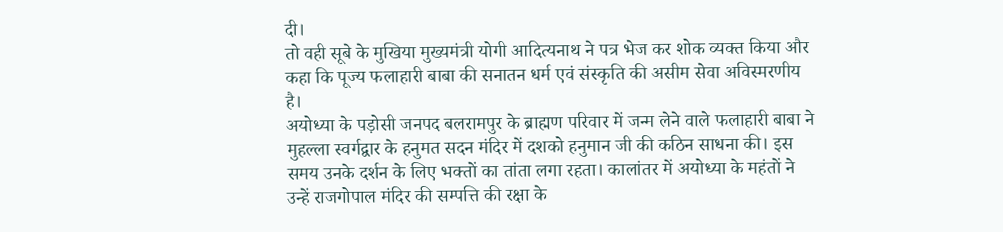दी।
तो वही सूबे के मुखिया मुख्यमंत्री योगी आदित्यनाथ ने पत्र भेज कर शोक व्यक्त किया और कहा कि पूज्य फलाहारी बाबा की सनातन धर्म एवं संस्कृति की असीम सेवा अविस्मरणीय है।
अयोध्या के पड़ोसी जनपद बलरामपुर के ब्राह्मण परिवार में जन्म लेने वाले फलाहारी बाबा ने मुहल्ला स्वर्गद्वार के हनुमत सदन मंदिर में दशको हनुमान जी की कठिन साधना की। इस समय उनके दर्शन के लिए भक्तों का तांता लगा रहता। कालांतर में अयोध्या के महंतों ने उन्हें राजगोपाल मंदिर की सम्पत्ति की रक्षा के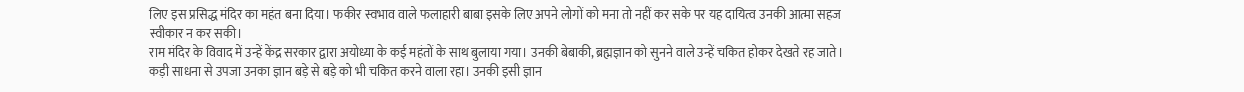लिए इस प्रसिद्ध मंदिर का महंत बना दिया। फकीर स्वभाव वाले फलाहारी बाबा इसके लिए अपने लोगों को मना तो नहीं कर सके पर यह दायित्व उनकी आत्मा सहज स्वीकार न कर सकी।
राम मंदिर के विवाद में उन्हें केंद्र सरकार द्वारा अयोध्या के कई महंतों के साथ बुलाया गया। उनकी बेबाकी, ब्रह्मज्ञान को सुनने वाले उन्हें चकित होकर देखते रह जाते। कड़ी साधना से उपजा उनका ज्ञान बड़े से बड़े को भी चकित करने वाला रहा। उनकी इसी ज्ञान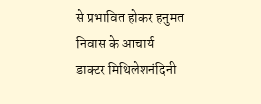से प्रभावित होकर हनुमत निवास के आचार्य डाक्टर मिथिलेशनंदिनी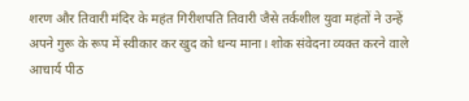शरण और तिवारी मंदिर के महंत गिरीशपति तिवारी जैसे तर्कशील युवा महंतों ने उन्हें अपने गुरू के रूप में स्वीकार कर खुद को धन्य माना। शोक संवेदना व्यक्त करने वाले आचार्य पीठ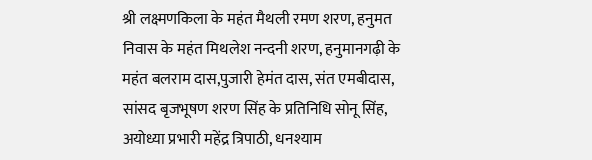श्री लक्ष्मणकिला के महंत मैथली रमण शरण, हनुमत निवास के महंत मिथलेश नन्दनी शरण, हनुमानगढ़ी के महंत बलराम दास,पुजारी हेमंत दास, संत एमबीदास, सांसद बृजभूषण शरण सिंह के प्रतिनिधि सोनू सिंह, अयोध्या प्रभारी महेंद्र त्रिपाठी, धनश्याम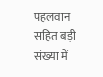पहलवान सहित बड़ी संख्या में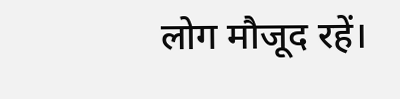लोग मौजूद रहें।